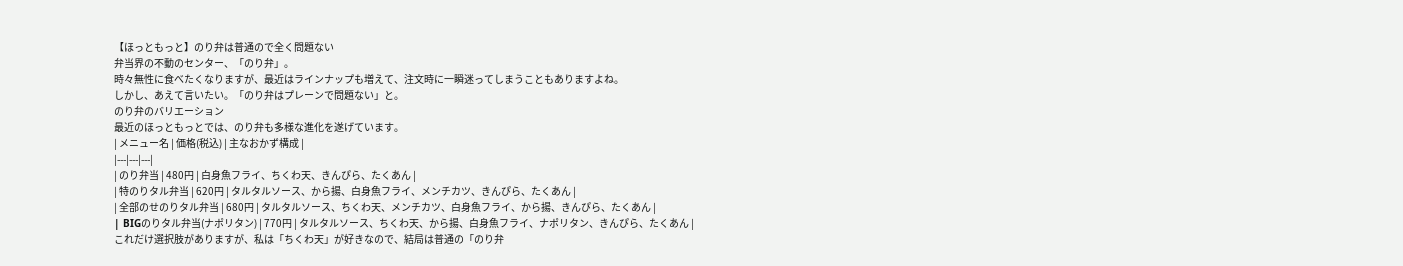【ほっともっと】のり弁は普通ので全く問題ない
弁当界の不動のセンター、「のり弁」。
時々無性に食べたくなりますが、最近はラインナップも増えて、注文時に一瞬迷ってしまうこともありますよね。
しかし、あえて言いたい。「のり弁はプレーンで問題ない」と。
のり弁のバリエーション
最近のほっともっとでは、のり弁も多様な進化を遂げています。
| メニュー名 | 価格(税込) | 主なおかず構成 |
|---|---|---|
| のり弁当 | 480円 | 白身魚フライ、ちくわ天、きんぴら、たくあん |
| 特のりタル弁当 | 620円 | タルタルソース、から揚、白身魚フライ、メンチカツ、きんぴら、たくあん |
| 全部のせのりタル弁当 | 680円 | タルタルソース、ちくわ天、メンチカツ、白身魚フライ、から揚、きんぴら、たくあん |
| BIGのりタル弁当(ナポリタン) | 770円 | タルタルソース、ちくわ天、から揚、白身魚フライ、ナポリタン、きんぴら、たくあん |
これだけ選択肢がありますが、私は「ちくわ天」が好きなので、結局は普通の「のり弁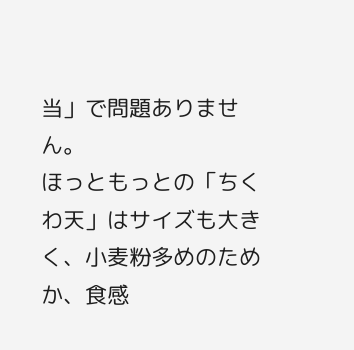当」で問題ありません。
ほっともっとの「ちくわ天」はサイズも大きく、小麦粉多めのためか、食感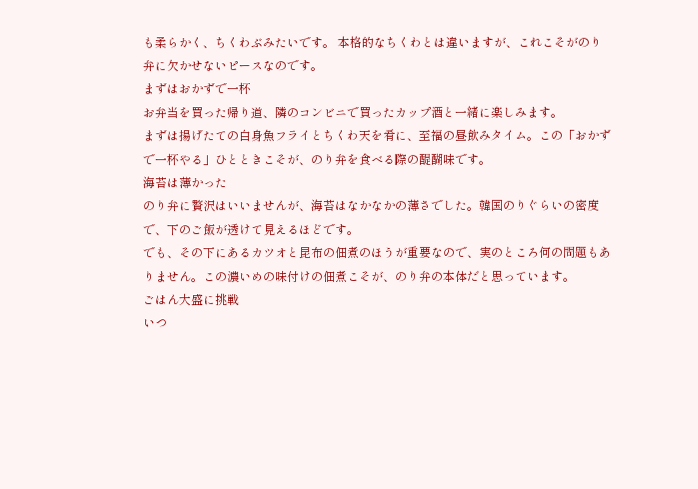も柔らかく、ちくわぶみたいです。 本格的なちくわとは違いますが、これこそがのり弁に欠かせないピースなのです。
まずはおかずで一杯
お弁当を買った帰り道、隣のコンビニで買ったカップ酒と一緒に楽しみます。
まずは揚げたての白身魚フライとちくわ天を肴に、至福の昼飲みタイム。この「おかずで一杯やる」ひとときこそが、のり弁を食べる際の醍醐味です。
海苔は薄かった
のり弁に贅沢はいいませんが、海苔はなかなかの薄さでした。韓国のりぐらいの密度で、下のご飯が透けて見えるほどです。
でも、その下にあるカツオと昆布の佃煮のほうが重要なので、実のところ何の問題もありません。この濃いめの味付けの佃煮こそが、のり弁の本体だと思っています。
ごはん大盛に挑戦
いつ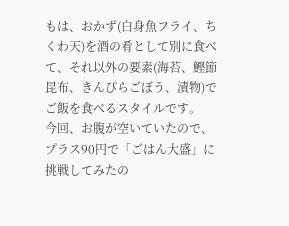もは、おかず(白身魚フライ、ちくわ天)を酒の肴として別に食べて、それ以外の要素(海苔、鰹節昆布、きんぴらごぼう、漬物)でご飯を食べるスタイルです。
今回、お腹が空いていたので、プラス90円で「ごはん大盛」に挑戦してみたの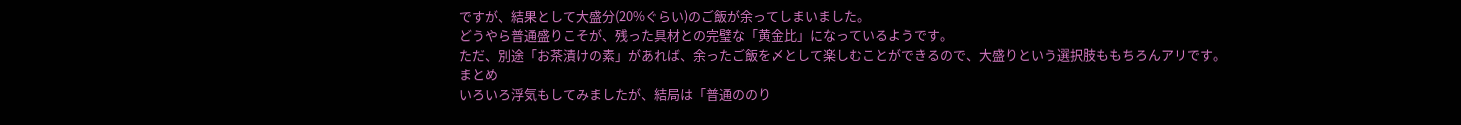ですが、結果として大盛分(20%ぐらい)のご飯が余ってしまいました。
どうやら普通盛りこそが、残った具材との完璧な「黄金比」になっているようです。
ただ、別途「お茶漬けの素」があれば、余ったご飯を〆として楽しむことができるので、大盛りという選択肢ももちろんアリです。
まとめ
いろいろ浮気もしてみましたが、結局は「普通ののり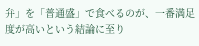弁」を「普通盛」で食べるのが、一番満足度が高いという結論に至り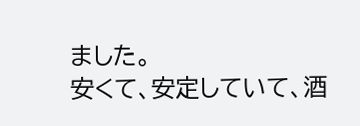ました。
安くて、安定していて、酒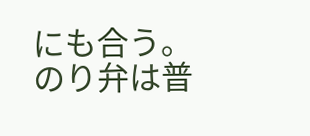にも合う。のり弁は普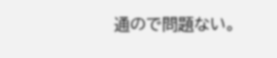通ので問題ない。